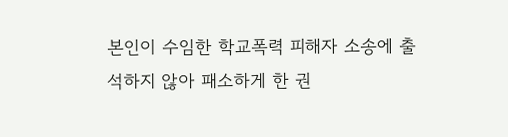본인이 수임한 학교폭력 피해자 소송에 출석하지 않아 패소하게 한 권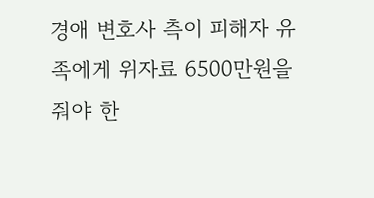경애 변호사 측이 피해자 유족에게 위자료 6500만원을 줘야 한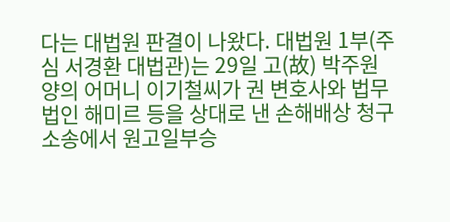다는 대법원 판결이 나왔다. 대법원 1부(주심 서경환 대법관)는 29일 고(故) 박주원 양의 어머니 이기철씨가 권 변호사와 법무법인 해미르 등을 상대로 낸 손해배상 청구 소송에서 원고일부승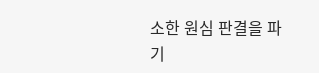소한 원심 판결을 파기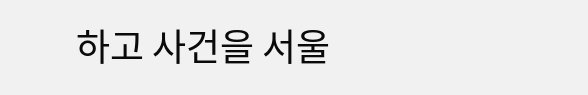하고 사건을 서울